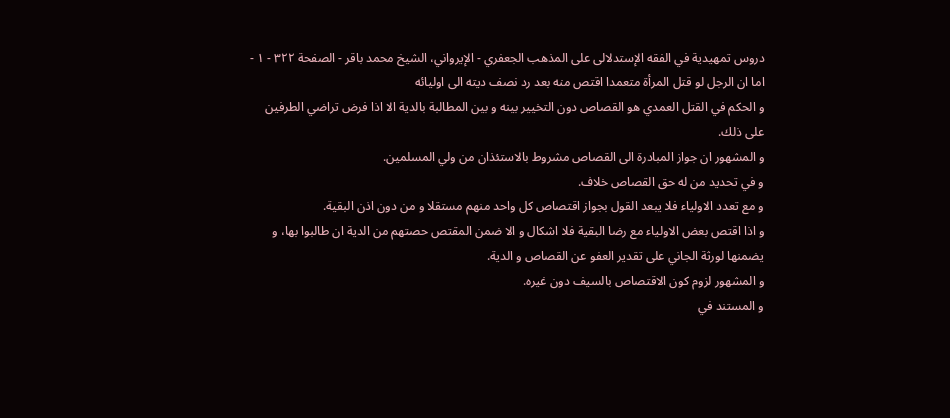دروس تمهيدية في الفقه الإستدلالى على المذهب الجعفري - الإيرواني، الشيخ محمد باقر - الصفحة ٣٢٢ - ١ - اما ان الرجل لو قتل المرأة متعمدا اقتص منه بعد رد نصف ديته الى اوليائه
و الحكم في القتل العمدي هو القصاص دون التخيير بينه و بين المطالبة بالدية الا اذا فرض تراضي الطرفين على ذلك.
و المشهور ان جواز المبادرة الى القصاص مشروط بالاستئذان من ولي المسلمين.
و في تحديد من له حق القصاص خلاف.
و مع تعدد الاولياء فلا يبعد القول بجواز اقتصاص كل واحد منهم مستقلا و من دون اذن البقية.
و اذا اقتص بعض الاولياء مع رضا البقية فلا اشكال و الا ضمن المقتص حصتهم من الدية ان طالبوا بها، و يضمنها لورثة الجاني على تقدير العفو عن القصاص و الدية.
و المشهور لزوم كون الاقتصاص بالسيف دون غيره.
و المستند في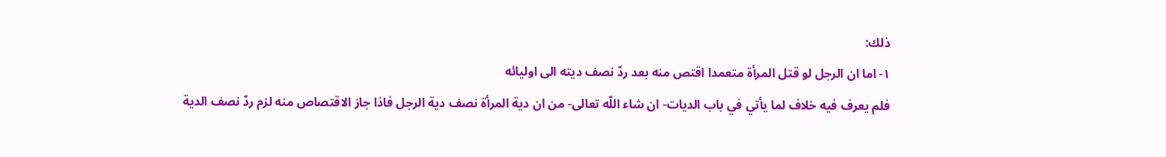ذلك:
١- اما ان الرجل لو قتل المرأة متعمدا اقتص منه بعد ردّ نصف ديته الى اوليائه
فلم يعرف فيه خلاف لما يأتي في باب الديات- ان شاء اللّه تعالى- من ان دية المرأة نصف دية الرجل فاذا جاز الاقتصاص منه لزم ردّ نصف الدية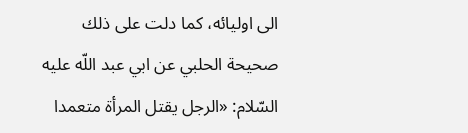الى اوليائه، كما دلت على ذلك صحيحة الحلبي عن ابي عبد اللّه عليه السّلام: «الرجل يقتل المرأة متعمدا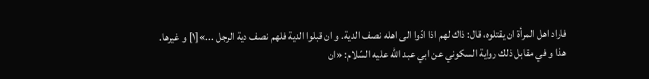فاراد اهل المرأة ان يقتلوه، قال: ذاك لهم اذا ادّوا الى اهله نصف الدية. و ان قبلوا الدية فلهم نصف دية الرجل ...»[١] و غيرها.
هذا و في مقابل ذلك رواية السكوني عن ابي عبد اللّه عليه السّلام: «ان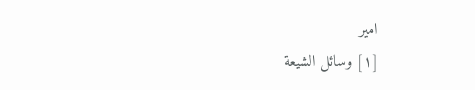امير
[١] وسائل الشيعة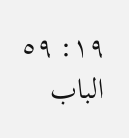١٩: ٥٩ الباب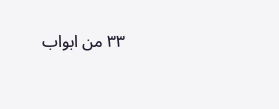٣٣ من ابواب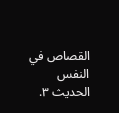القصاص في النفس الحديث ٣.